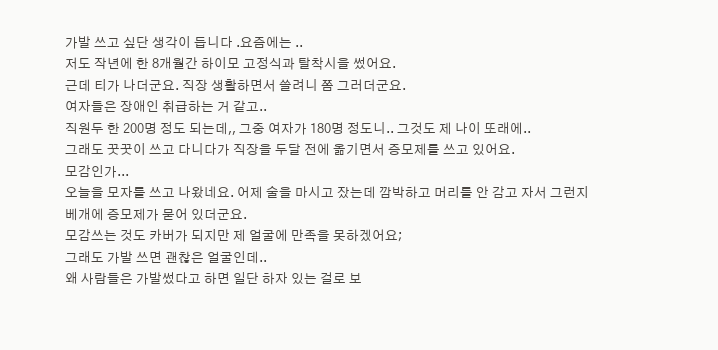가발 쓰고 싶단 생각이 듭니다 .요즘에는 ..
저도 작년에 한 8개월간 하이모 고정식과 탈착시을 썼어요.
근데 티가 나더군요. 직장 생활하면서 쓸려니 쫌 그러더군요.
여자들은 장애인 취급하는 거 같고..
직원두 한 200명 정도 되는데,, 그중 여자가 180명 정도니.. 그것도 제 나이 또래에..
그래도 꿋꿋이 쓰고 다니다가 직장을 두달 전에 옮기면서 증모제를 쓰고 있어요.
모감인가...
오늘을 모자를 쓰고 나왔네요. 어제 술을 마시고 잤는데 깜박하고 머리를 안 감고 자서 그런지
베개에 증모제가 묻어 있더군요.
모감쓰는 것도 카버가 되지만 제 얼굴에 만족을 못하겠어요;
그래도 가발 쓰면 괜찮은 얼굴인데..
왜 사람들은 가발썼다고 하면 일단 하자 있는 걸로 보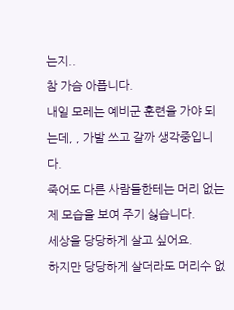는지..
참 가슴 아픕니다.
내일 모레는 예비군 훈련을 가야 되는데, , 가발 쓰고 갈까 생각중입니다.
죽어도 다른 사람들한테는 머리 없는 제 모습을 보여 주기 싫습니다.
세상을 당당하게 살고 싶어요.
하지만 당당하게 살더라도 머리수 없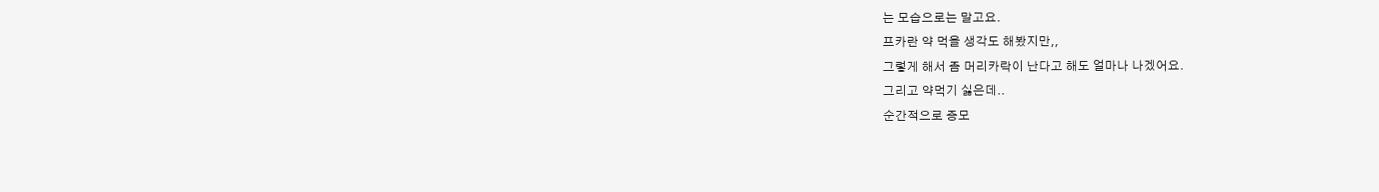는 모습으로는 말고요.
프카란 약 먹을 생각도 해봤지만,,
그렇게 해서 좀 머리카락이 난다고 해도 얼마나 나겠어요.
그리고 약먹기 싫은데..
순간적으로 증모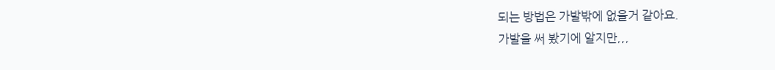되는 방법은 가발밖에 없을거 같아요.
가발을 써 봤기에 알지만,,,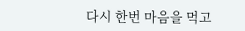다시 한번 마음을 먹고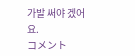가발 써야 겠어요.
コメント